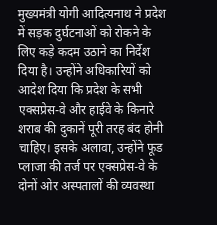मुख्यमंत्री योगी आदित्यनाथ ने प्रदेश में सड़क दुर्घटनाओं को रोकने के लिए कड़े कदम उठाने का निर्देश दिया है। उन्होंने अधिकारियों को आदेश दिया कि प्रदेश के सभी एक्सप्रेस-वे और हाईवे के किनारे शराब की दुकानें पूरी तरह बंद होनी चाहिए। इसके अलावा, उन्होंने फूड प्लाजा की तर्ज पर एक्सप्रेस-वे के दोनों ओर अस्पतालों की व्यवस्था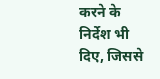करने के निर्देश भी दिए, जिससे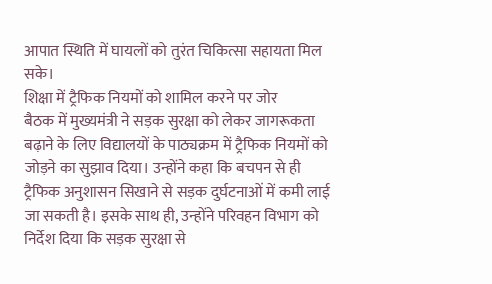आपात स्थिति में घायलों को तुरंत चिकित्सा सहायता मिल सके।
शिक्षा में ट्रैफिक नियमों को शामिल करने पर जोर
बैठक में मुख्यमंत्री ने सड़क सुरक्षा को लेकर जागरूकता बढ़ाने के लिए विद्यालयों के पाठ्यक्रम में ट्रैफिक नियमों को जोड़ने का सुझाव दिया। उन्होंने कहा कि बचपन से ही ट्रैफिक अनुशासन सिखाने से सड़क दुर्घटनाओं में कमी लाई जा सकती है। इसके साथ ही, उन्होंने परिवहन विभाग को निर्देश दिया कि सड़क सुरक्षा से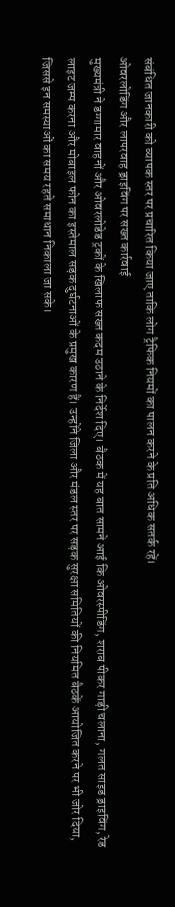संबंधित जानकारी को व्यापक स्तर पर प्रचारित किया जाए ताकि लोग ट्रैफिक नियमों का पालन करने के प्रति अधिक सतर्क रहें।
ओवरलोडिंग और लापरवाह ड्राइविंग पर सख्त कार्रवाई
मुख्यमंत्री ने डग्गामार वाहनों और ओवरलोडेड ट्रकों के खिलाफ सख्त कदम उठाने के निर्देश दिए। बैठक में यह बात सामने आई कि ओवरस्पीडिंग, शराब पीकर गाड़ी चलाना, गलत साइड ड्राइविंग, रेड लाइट जम्प करना और मोबाइल फोन का इस्तेमाल सड़क दुर्घटनाओं के प्रमुख कारण हैं। उन्होंने जिला और मंडल स्तर पर सड़क सुरक्षा समितियों की नियमित बैठकें आयोजित करने पर भी जोर दिया, जिससे इन समस्याओं का समय रहते समाधान निकाला जा सके।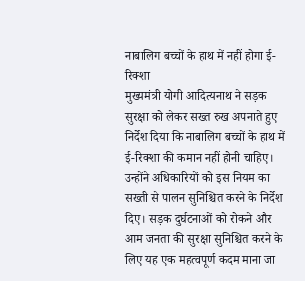नाबालिग बच्चों के हाथ में नहीं होगा ई-रिक्शा
मुख्यमंत्री योगी आदित्यनाथ ने सड़क सुरक्षा को लेकर सख्त रुख अपनाते हुए निर्देश दिया कि नाबालिग बच्चों के हाथ में ई-रिक्शा की कमान नहीं होनी चाहिए। उन्होंने अधिकारियों को इस नियम का सख्ती से पालन सुनिश्चित करने के निर्देश दिए। सड़क दुर्घटनाओं को रोकने और आम जनता की सुरक्षा सुनिश्चित करने के लिए यह एक महत्वपूर्ण कदम माना जा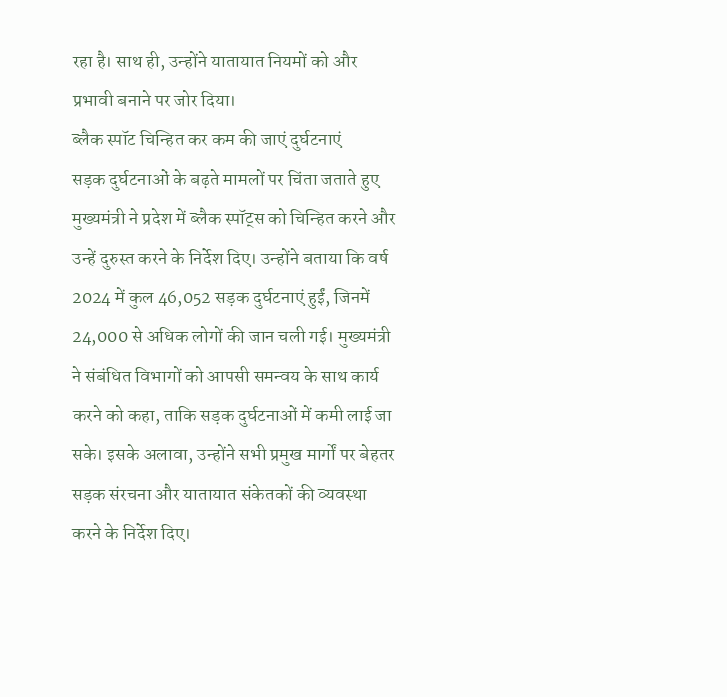रहा है। साथ ही, उन्होंने यातायात नियमों को और प्रभावी बनाने पर जोर दिया।
ब्लैक स्पॉट चिन्हित कर कम की जाएं दुर्घटनाएं
सड़क दुर्घटनाओं के बढ़ते मामलों पर चिंता जताते हुए मुख्यमंत्री ने प्रदेश में ब्लैक स्पॉट्स को चिन्हित करने और उन्हें दुरुस्त करने के निर्देश दिए। उन्होंने बताया कि वर्ष 2024 में कुल 46,052 सड़क दुर्घटनाएं हुईं, जिनमें 24,000 से अधिक लोगों की जान चली गई। मुख्यमंत्री ने संबंधित विभागों को आपसी समन्वय के साथ कार्य करने को कहा, ताकि सड़क दुर्घटनाओं में कमी लाई जा सके। इसके अलावा, उन्होंने सभी प्रमुख मार्गों पर बेहतर सड़क संरचना और यातायात संकेतकों की व्यवस्था करने के निर्देश दिए।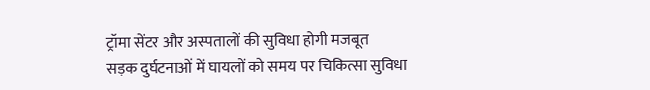ट्रॉमा सेंटर और अस्पतालों की सुविधा होगी मजबूत
सड़क दुर्घटनाओं में घायलों को समय पर चिकित्सा सुविधा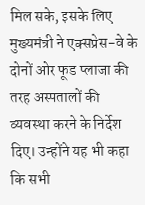मिल सके, इसके लिए मुख्यमंत्री ने एक्सप्रेस-वे के दोनों ओर फूड प्लाजा की तरह अस्पतालों की व्यवस्था करने के निर्देश दिए। उन्होंने यह भी कहा कि सभी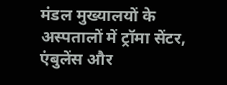मंडल मुख्यालयों के अस्पतालों में ट्रॉमा सेंटर, एंबुलेंस और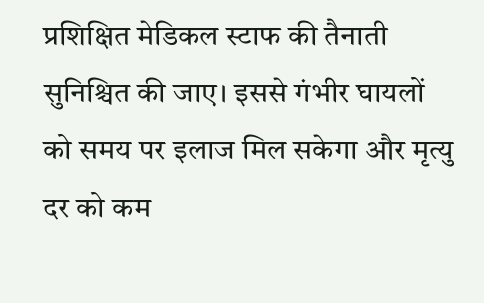प्रशिक्षित मेडिकल स्टाफ की तैनाती सुनिश्चित की जाए। इससे गंभीर घायलों को समय पर इलाज मिल सकेगा और मृत्यु दर को कम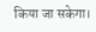किया जा सकेगा।